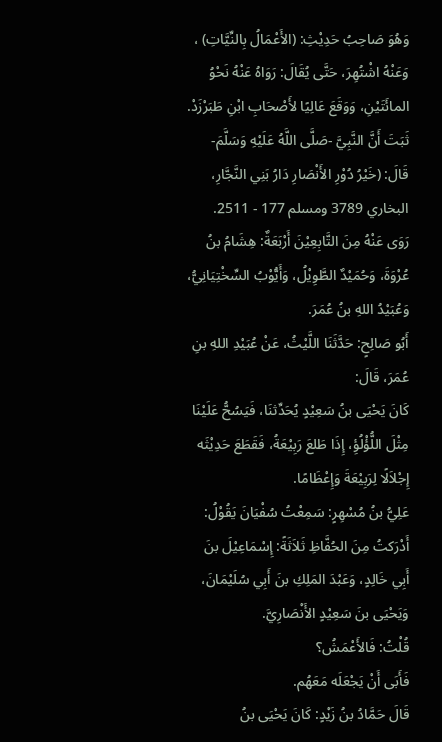وَهُوَ صَاحِبُ حَدِيْثِ: (الأَعْمَالُ بِالنِّيَّاتِ) ، وَعَنْهُ اشْتُهِرَ، حَتَّى يُقَالَ: رَوَاهُ عَنْهُ نَحْوُ المائَتَيْنِ، وَوَقَعَ عَالِيًا لأَصْحَابِ ابْنِ طَبَرْزَدْ.
ثَبَتَ أَنَّ النَّبِيَّ -صَلَّى اللَّهُ عَلَيْهِ وَسَلَّمَ- قَالَ: (خَيْرُ دُوْرِ الأَنْصَارِ دَارُ بَنِي النَّجَّارِ، البخاري 3789 ومسلم 177 - 2511.
رَوَى عَنْهُ مِنَ التَّابِعِيْنَ أَرْبَعَةٌ: هِشَامُ بنُ عُرْوَةَ، وَحُمَيْدٌ الطَّوِيْلُ، وَأَيُّوْبُ السِّخْتِيَانِيُّ، وَعُبَيْدُ اللهِ بنُ عُمَرَ.
أَبُو صَالِحٍ: حَدَّثَنَا اللَّيْثُ، عَنْ عُبَيْدِ اللهِ بنِ عُمَرَ، قَالَ:
كَانَ يَحْيَى بنُ سَعِيْدٍ يُحَدِّثنَا، فَيَسُحُّ عَلَيْنَا مِثْلَ اللُّؤْلُؤِ، إِذَا طَلعَ رَبِيْعَةُ، فَقَطَعَ حَدِيْثَه إِجْلاَلًا لِرَبِيْعَةَ وَإِعْظَامًا.
عَلِيُّ بنُ مُسْهِرٍ: سَمِعْتُ سُفْيَانَ يَقُوْلُ:
أَدْرَكتُ مِنَ الحُفَّاظِ ثَلاَثَةً: إِسْمَاعِيْلَ بنَ أَبِي خَالِدٍ، وَعَبْدَ المَلِكِ بنَ أَبِي سُلَيْمَانَ، وَيَحْيَى بنَ سَعِيْدٍ الأَنْصَارِيَّ.
قُلْتُ: فَالأَعْمَشُ؟
فَأَبَى أَنْ يَجْعَلَه مَعَهُم.
قَالَ حَمَّادُ بنُ زَيْدٍ: كَانَ يَحْيَى بنُ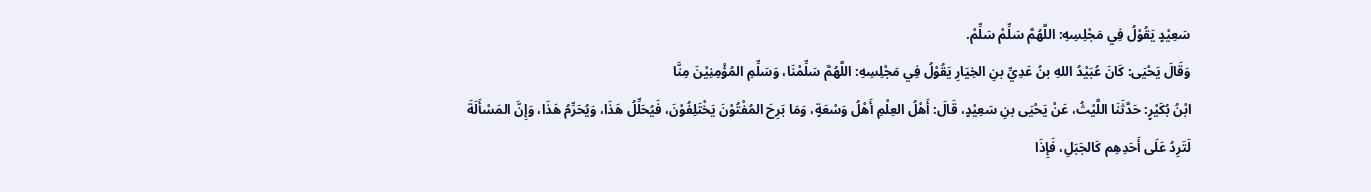سَعِيْدٍ يَقُوْلُ فِي مَجْلِسِهِ: اللَّهُمَّ سَلِّمْ سَلِّمْ.
وَقَالَ يَحْيَى: كَانَ عُبَيْدُ اللهِ بنُ عَدِيِّ بنِ الخِيَارِ يَقُوْلُ فِي مَجْلِسِهِ: اللَّهُمَّ سَلِّمْنَا، وَسَلِّمِ المُؤْمِنِيْنَ مِنَّا
ابْنُ بُكَيْرٍ: حَدَّثَنَا اللَّيْثُ، عَنْ يَحْيَى بنِ سَعِيْدٍ، قَالَ: أَهْلُ العِلْمِ أَهْلُ وَسْعَةٍ، وَمَا بَرِحَ المُفْتُوْنَ يَخْتَلِفُوْنَ، فَيُحَلِّلُ هَذَا، وَيُحَرِّمُ هَذَا، وَإِنَّ المَسْأَلَةَ لَتَرِدُ عَلَى أَحَدِهِم كَالجَبَلِ، فَإِذَا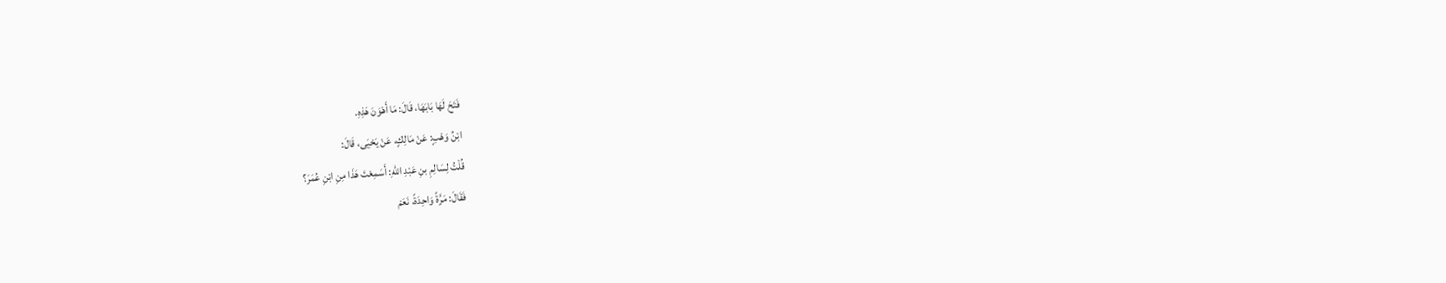فَتَحَ لَهَا بَابَهَا، قَالَ: مَا أَهْوَنَ هَذِهِ.
ابْنُ وَهْبٍ: عَنْ مَالِكٍ، عَنْ يَحْيَى، قَالَ:
قُلْتُ لِسَالِمِ بنِ عَبْدِ اللهِ: أَسَمِعْتَ هَذَا مِنِ ابْنِ عُمَرَ؟
فَقَالَ: مَرَّةً وَاحِدَةً، نَعَمْ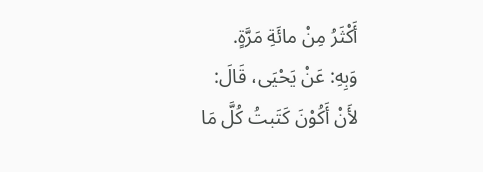أَكْثَرُ مِنْ مائَةِ مَرَّةٍ.
وَبِهِ: عَنْ يَحْيَى، قَالَ:
لأَنْ أَكُوْنَ كَتَبتُ كُلَّ مَا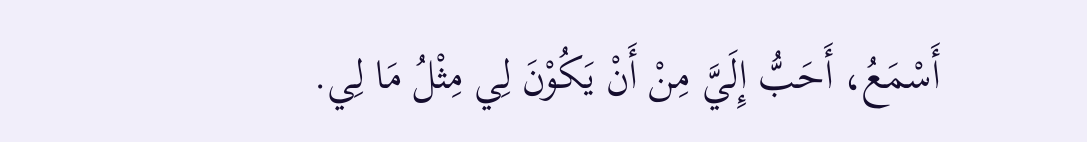أَسْمَعُ، أَحَبُّ إِلَيَّ مِنْ أَنْ يَكُوْنَ لِي مِثْلُ مَا لِي.